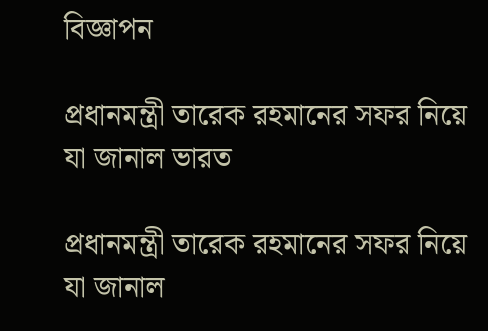বিজ্ঞাপন

প্রধানমন্ত্রী তারেক রহমানের সফর নিয়ে যা জানাল ভারত

প্রধানমন্ত্রী তারেক রহমানের সফর নিয়ে যা জানাল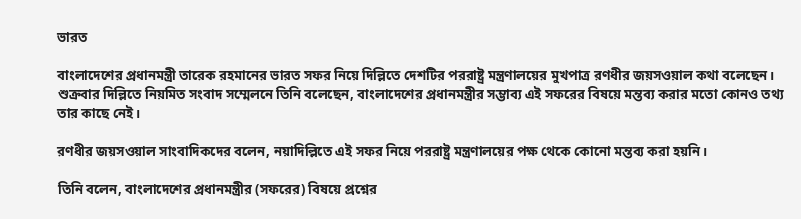ভারত

বাংলাদেশের প্রধানমন্ত্রী তারেক রহমানের ভারত সফর নিয়ে দিল্লিতে দেশটির পররাষ্ট্র মন্ত্রণালয়ের মুখপাত্র রণধীর জয়সওয়াল কথা বলেছেন। শুক্রবার দিল্লিতে নিয়মিত সংবাদ সম্মেলনে তিনি বলেছেন, বাংলাদেশের প্রধানমন্ত্রীর সম্ভাব্য এই সফরের বিষয়ে মন্তব্য করার মতো কোনও তথ্য তার কাছে নেই।

রণধীর জয়সওয়াল সাংবাদিকদের বলেন, নয়াদিল্লিতে এই সফর নিয়ে পররাষ্ট্র মন্ত্রণালয়ের পক্ষ থেকে কোনো মন্তব্য করা হয়নি।

তিনি বলেন, বাংলাদেশের প্রধানমন্ত্রীর (সফরের) বিষয়ে প্রশ্নের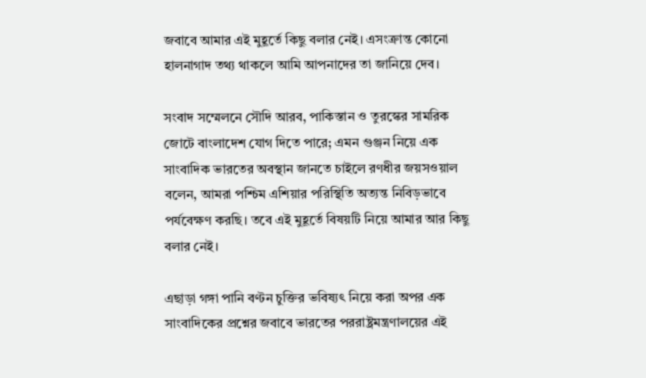জবাবে আমার এই মুহূর্তে কিছু বলার নেই। এসংক্রান্ত কোনো হালনাগাদ তথ্য থাকলে আমি আপনাদের তা জানিয়ে দেব।

সংবাদ সম্মেলনে সৌদি আরব, পাকিস্তান ও তুরস্কের সামরিক জোটে বাংলাদেশ যোগ দিতে পারে; এমন গুঞ্জন নিয়ে এক সাংবাদিক ভারতের অবস্থান জানতে চাইলে রণধীর জয়সওয়াল বলেন, আমরা পশ্চিম এশিয়ার পরিস্থিতি অত্যন্ত নিবিড়ভাবে পর্যবেক্ষণ করছি। তবে এই মুহূর্তে বিষয়টি নিয়ে আমার আর কিছু বলার নেই।

এছাড়া গঙ্গা পানি বণ্টন চুক্তির ভবিষ্যৎ নিয়ে করা অপর এক সাংবাদিকের প্রশ্নের জবাবে ভারতের পররাষ্ট্রমন্ত্রণালয়ের এই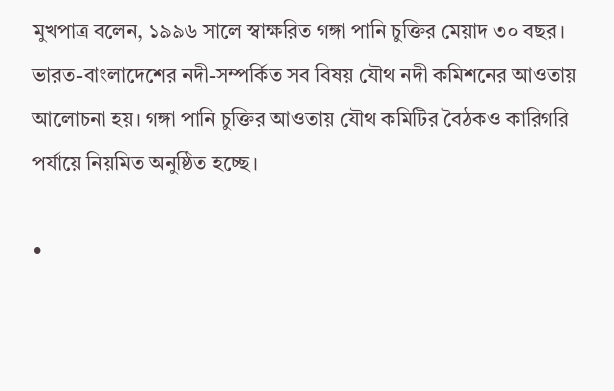মুখপাত্র বলেন, ১৯৯৬ সালে স্বাক্ষরিত গঙ্গা পানি চুক্তির মেয়াদ ৩০ বছর। ভারত-বাংলাদেশের নদী-সম্পর্কিত সব বিষয় যৌথ নদী কমিশনের আওতায় আলোচনা হয়। গঙ্গা পানি চুক্তির আওতায় যৌথ কমিটির বৈঠকও কারিগরি পর্যায়ে নিয়মিত অনুষ্ঠিত হচ্ছে।

•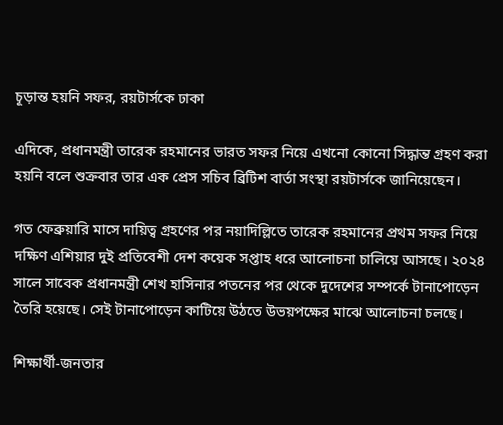চূড়ান্ত হয়নি সফর, রয়টার্সকে ঢাকা

এদিকে, প্রধানমন্ত্রী তারেক রহমানের ভারত সফর নিয়ে এখনো কোনো সিদ্ধান্ত গ্রহণ করা হয়নি বলে শুক্রবার তার এক প্রেস সচিব ব্রিটিশ বার্তা সংস্থা রয়টার্সকে জানিয়েছেন।

গত ফেব্রুয়ারি মাসে দায়িত্ব গ্রহণের পর নয়াদিল্লিতে তারেক রহমানের প্রথম সফর নিয়ে দক্ষিণ এশিয়ার দুই প্রতিবেশী দেশ কয়েক সপ্তাহ ধরে আলোচনা চালিয়ে আসছে। ২০২৪ সালে সাবেক প্রধানমন্ত্রী শেখ হাসিনার পতনের পর থেকে দুদেশের সম্পর্কে টানাপোড়েন তৈরি হয়েছে। সেই টানাপোড়েন কাটিয়ে উঠতে উভয়পক্ষের মাঝে আলোচনা চলছে।

শিক্ষার্থী-জনতার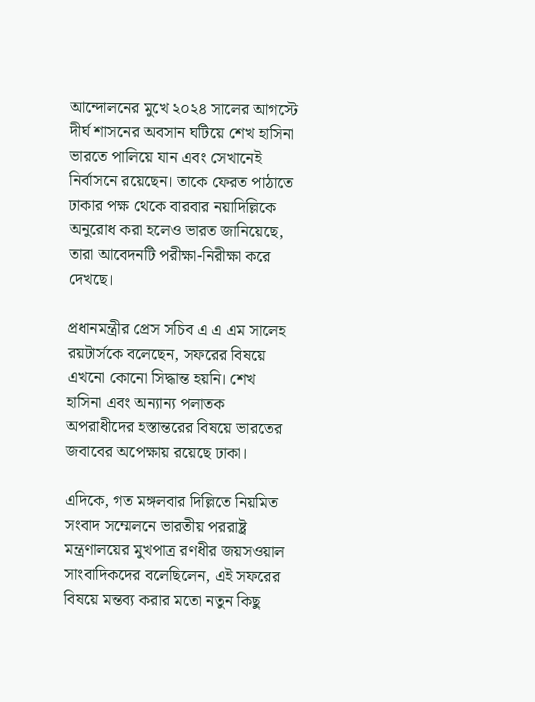আন্দোলনের মুখে ২০২৪ সালের আগস্টে দীর্ঘ শাসনের অবসান ঘটিয়ে শেখ হাসিনা ভারতে পালিয়ে যান এবং সেখানেই নির্বাসনে রয়েছেন। তাকে ফেরত পাঠাতে ঢাকার পক্ষ থেকে বারবার নয়াদিল্লিকে অনুরোধ করা হলেও ভারত জানিয়েছে, তারা আবেদনটি পরীক্ষা-নিরীক্ষা করে দেখছে।

প্রধানমন্ত্রীর প্রেস সচিব এ এ এম সালেহ রয়টার্সকে বলেছেন, সফরের বিষয়ে এখনো কোনো সিদ্ধান্ত হয়নি। শেখ হাসিনা এবং অন্যান্য পলাতক অপরাধীদের হস্তান্তরের বিষয়ে ভারতের জবাবের অপেক্ষায় রয়েছে ঢাকা।

এদিকে, গত মঙ্গলবার দিল্লিতে নিয়মিত সংবাদ সম্মেলনে ভারতীয় পররাষ্ট্র মন্ত্রণালয়ের মুখপাত্র রণধীর জয়সওয়াল সাংবাদিকদের বলেছিলেন, এই সফরের বিষয়ে মন্তব্য করার মতো নতুন কিছু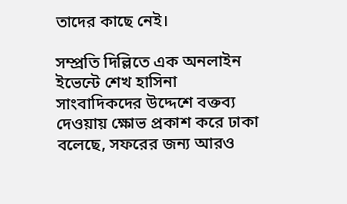তাদের কাছে নেই।

সম্প্রতি দিল্লিতে এক অনলাইন ইভেন্টে শেখ হাসিনা সাংবাদিকদের উদ্দেশে বক্তব্য দেওয়ায় ক্ষোভ প্রকাশ করে ঢাকা বলেছে, সফরের জন্য আরও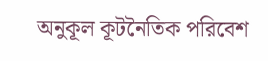অনুকূল কূটনৈতিক পরিবেশ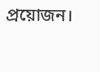প্রয়োজন।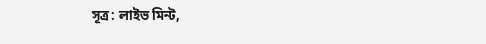সূত্র: লাইভ মিন্ট,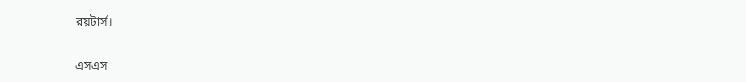রয়টার্স।

এসএস